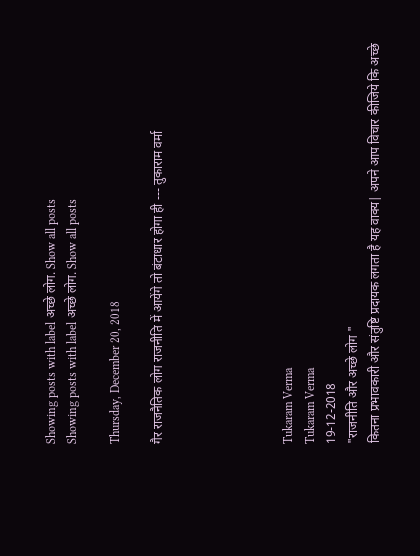Showing posts with label अच्छे लोग. Show all posts
Showing posts with label अच्छे लोग. Show all posts

Thursday, December 20, 2018

गैर राजनैतिक लोग राजनीति में आयेंगे तो बंटाधार होगा ही --- तुकाराम वर्मा





Tukaram Verma
Tukaram Verma
19-12-2018
"राजनीति और अच्छे लोग "
कितना प्रभावकारी और संतुष्टि प्रदायक लगता है यह वाक्य| अपने आप विचार कीजिये कि अच्छे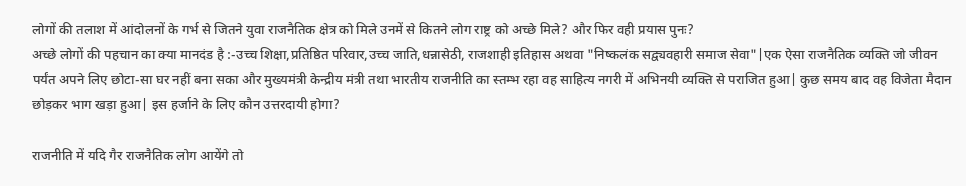लोगों की तलाश में आंदोलनों के गर्भ से जितने युवा राजनैतिक क्षेत्र को मिले उनमें से कितने लोग राष्ट्र को अच्छे मिले? और फिर वही प्रयास पुनः?
अच्छे लोगों की पहचान का क्या मानदंड है :-उच्च शिक्षा,प्रतिष्ठित परिवार,उच्च जाति,धन्नासेठी, राजशाही इतिहास अथवा "निष्कलंक सद्व्यवहारी समाज सेवा"|एक ऐसा राजनैतिक व्यक्ति जो जीवन पर्यंत अपने लिए छोटा-सा घर नहीं बना सका और मुख्यमंत्री केन्द्रीय मंत्री तथा भारतीय राजनीति का स्तम्भ रहा वह साहित्य नगरी में अभिनयी व्यक्ति से पराजित हुआ| कुछ समय बाद वह विजेता मैदान छोड़कर भाग खड़ा हुआ| इस हर्जाने के लिए कौन उत्तरदायी होगा?

राजनीति में यदि गैर राजनैतिक लोग आयेंगे तो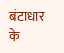बंटाधार के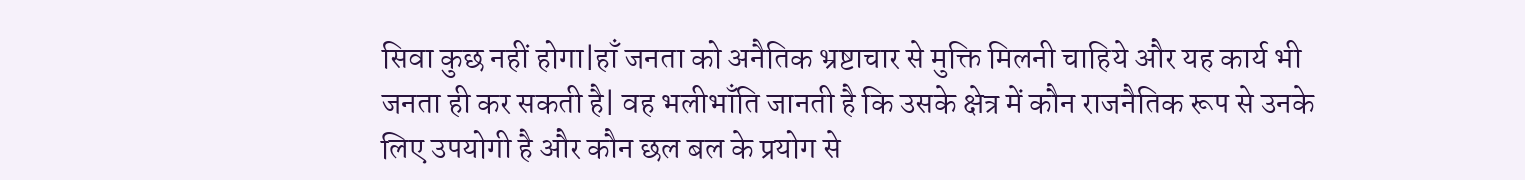सिवा कुछ नहीं होगा|हाँ जनता को अनैतिक भ्रष्टाचार से मुक्ति मिलनी चाहिये और यह कार्य भी जनता ही कर सकती है| वह भलीभाँति जानती है कि उसके क्षेत्र में कौन राजनैतिक रूप से उनके लिए उपयोगी है और कौन छल बल के प्रयोग से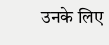उनके लिए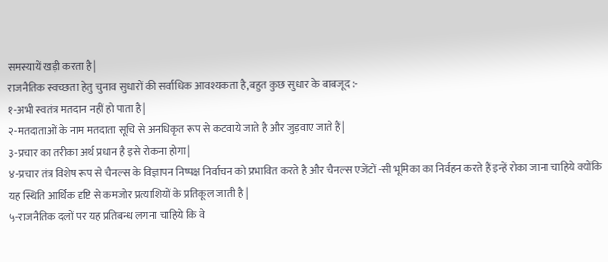समस्यायें खड़ी करता है|
राजनैतिक स्वच्छता हेतु चुनाव सुधारों की सर्वाधिक आवश्यकता है,बहुत कुछ सुधार के बाबजूद :-
१-अभी स्वतंत्र मतदान नहीं हो पाता है|
२-मतदाताओं के नाम मतदाता सूचि से अनधिकृत रूप से कटवाये जाते है और जुड़वाए जाते हैं|
३-प्रचार का तरीका अर्थ प्रधान है इसे रोकना होगा|
४-प्रचार तंत्र विशेष रूप से चैनल्स के विज्ञापन निष्पक्ष निर्वाचन को प्रभावित करते है और चैनल्स एजेंटों -सी भूमिका का निर्वहन करते हैं इन्हें रोका जाना चाहिये क्योंकि यह स्थिति आर्थिक दृष्टि से कमजोर प्रत्याशियों के प्रतिकूल जाती है |
५-राजनैतिक दलों पर यह प्रतिबन्ध लगना चाहिये कि वे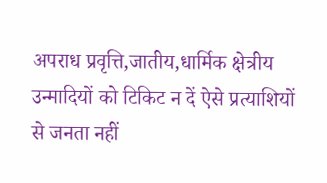अपराध प्रवृत्ति,जातीय,धार्मिक क्षेत्रीय उन्मादियों को टिकिट न दें ऐसे प्रत्याशियों से जनता नहीं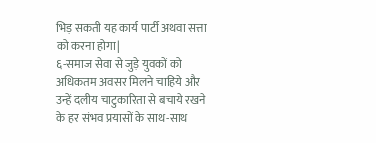भिड़ सकती यह कार्य पार्टी अथवा सत्ता को करना होगा|
६-समाज सेवा से जुड़े युवकों को अधिकतम अवसर मिलने चाहिये और उन्हें दलीय चाटुकारिता से बचाये रखने के हर संभव प्रयासों के साथ-साथ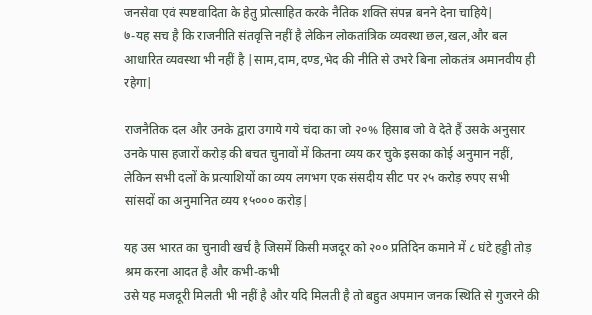जनसेवा एवं स्पष्टवादिता के हेतु प्रोत्साहित करके नैतिक शक्ति संपन्न बनने देना चाहिये|
७-यह सच है कि राजनीति संतवृत्ति नहीं है लेकिन लोकतांत्रिक व्यवस्था छल,खल,और बल आधारित व्यवस्था भी नहीं है |साम,दाम,दण्ड,भेद की नीति से उभरे बिना लोकतंत्र अमानवीय ही रहेगा|

राजनैतिक दल और उनके द्वारा उगाये गये चंदा का जो २०% हिसाब जो वे देते हैं उसके अनुसार उनके पास हजारों करोड़ की बचत चुनावों में कितना व्यय कर चुके इसका कोई अनुमान नहीं, लेकिन सभी दलों के प्रत्याशियों का व्यय लगभग एक संसदीय सीट पर २५ करोड़ रुपए सभी सांसदों का अनुमानित व्यय १५००० करोड़|

यह उस भारत का चुनावी खर्च है जिसमें किसी मजदूर को २०० प्रतिदिन कमाने में ८ घंटे हड्डी तोड़ श्रम करना आदत है और कभी-कभी
उसे यह मजदूरी मिलती भी नहीं है और यदि मिलती है तो बहुत अपमान जनक स्थिति से गुजरने की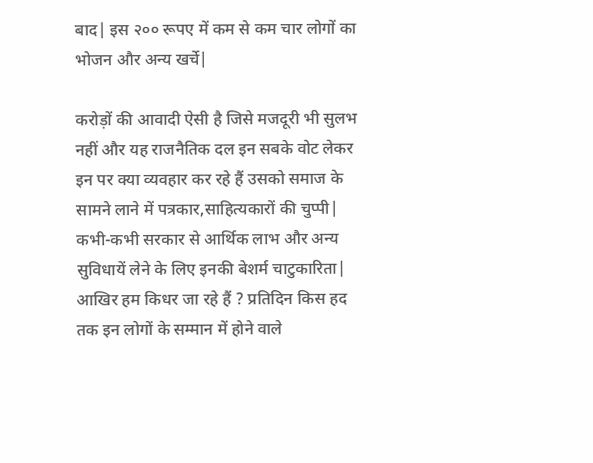बाद| इस २०० रूपए में कम से कम चार लोगों का भोजन और अन्य खर्चे|

करोड़ों की आवादी ऐसी है जिसे मजदूरी भी सुलभ नहीं और यह राजनैतिक दल इन सबके वोट लेकर इन पर क्या व्यवहार कर रहे हैं उसको समाज के सामने लाने में पत्रकार,साहित्यकारों की चुप्पी| कभी-कभी सरकार से आर्थिक लाभ और अन्य सुविधायें लेने के लिए इनकी बेशर्म चाटुकारिता|
आखिर हम किधर जा रहे हैं ? प्रतिदिन किस हद तक इन लोगों के सम्मान में होने वाले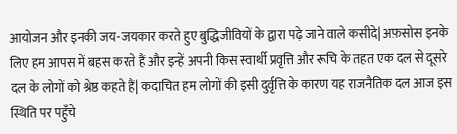आयोजन और इनकी जय-जयकार करते हुए बुद्धिजीवियों के द्वारा पढ़े जाने वाले कसीदे| अफ़सोस इनके लिए हम आपस में बहस करते हैं और इन्हें अपनी किस स्वार्थी प्रवृत्ति और रूचि के तहत एक दल से दूसरे दल के लोगों को श्रेष्ठ कहते हैं| कदाचित हम लोगों की इसी दुर्वृत्ति के कारण यह राजनैतिक दल आज इस स्थिति पर पहुँचे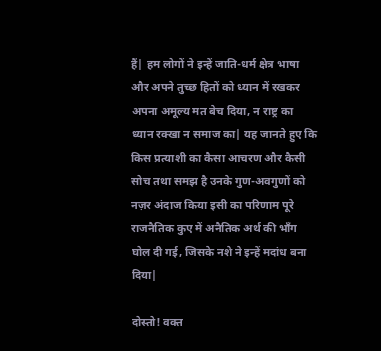हैं| हम लोगों ने इन्हें जाति-धर्म क्षेत्र भाषा और अपने तुच्छ हितों को ध्यान में रखकर अपना अमूल्य मत बेच दिया, न राष्ट्र का ध्यान रक्खा न समाज का| यह जानते हुए कि किस प्रत्याशी का कैसा आचरण और कैसी सोच तथा समझ है उनके गुण-अवगुणों को नज़र अंदाज किया इसी का परिणाम पूरे राजनैतिक कुए में अनैतिक अर्थ की भाँग घोल दी गई, जिसके नशे ने इन्हें मदांध बना दिया|

दोस्तो! वक्त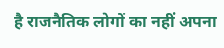है राजनैतिक लोगों का नहीं अपना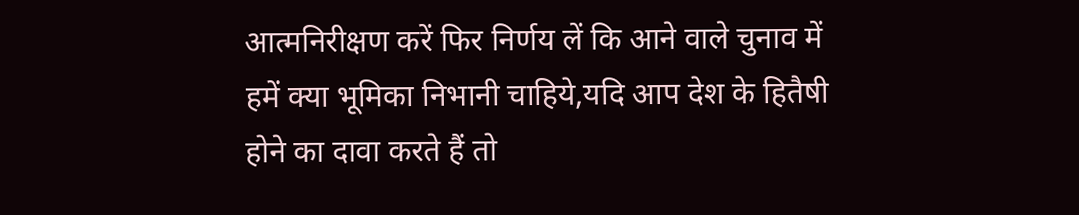आत्मनिरीक्षण करें फिर निर्णय लें कि आने वाले चुनाव में हमें क्या भूमिका निभानी चाहिये,यदि आप देश के हितैषी होने का दावा करते हैं तो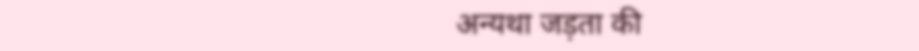अन्यथा जड़ता की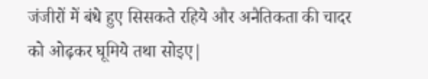जंजीरों में बंधे हुए सिसकते रहिये और अनैतिकता की चादर को ओढ़कर घूमिये तथा सोइए|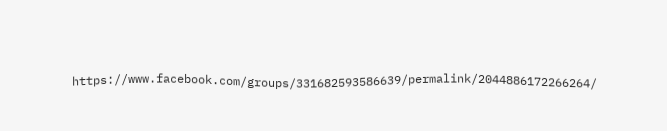https://www.facebook.com/groups/331682593586639/permalink/2044886172266264/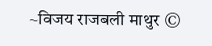~विजय राजबली माथुर ©